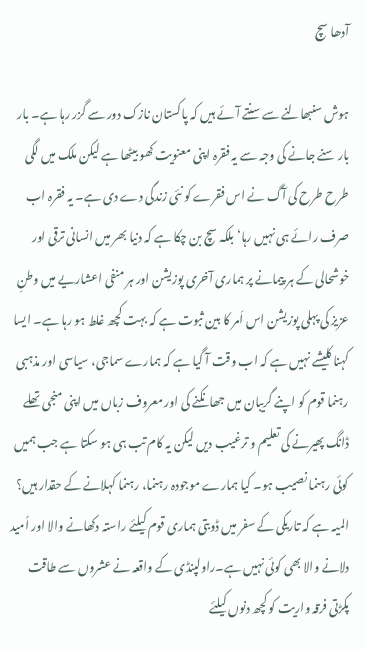آدھا سچ

ہوش سنبھالنے سے سنتے آئے ہیں کہ پاکستان نازک دور سے گزر رہا ہے۔ بار بار سنے جانے کی وجہ سے یہ فقرہ اپنی معنویت کھو بیٹھا ہے لیکن ملک میں لگی طرح طرح کی آگ نے اس فقرے کو نئی زندگی دے دی ہے۔ یہ فقرہ اب صرف رائے ہی نہیں رہا‘ بلکہ سچ بن چکا ہے کہ دنیا بھر میں انسانی ترقی اور خوشحالی کے ہر پیمانے پر ہماری آخری پوزیشن اور ہر منفی اعشاریے میں وطنِ عزیز کی پہلی پوزیشن اس اَمر کا بین ثبوت ہے کہ بہت کچھ غلط ہو رہا ہے۔ ایسا کہنا کلیشے نہیں ہے کہ اب وقت آ گیا ہے کہ ہمارے سماجی، سیاسی اور مذہبی رہنما قوم کو اپنے گریبان میں جھانکنے کی اور معروف زباں میں اپنی منجی تھلے ڈانگ پھیرنے کی تعلیم و ترغیب دیں لیکن یہ کام تب ہی ہو سکتا ہے جب ہمیں کوئی رہنما نصیب ہو۔ کیا ہمارے موجودہ رہنما، رہنما کہلانے کے حقدار ہیں؟ المیہ ہے کہ تاریکی کے سفر میں ڈوبتی ہماری قوم کیلئے راستہ دکھانے والا اور اُمید دلانے والا بھی کوئی نہیں ہے۔راولپنڈی کے واقعہ نے عشروں سے طاقت پکڑتی فرقہ واریت کو کچھ دنوں کیلئے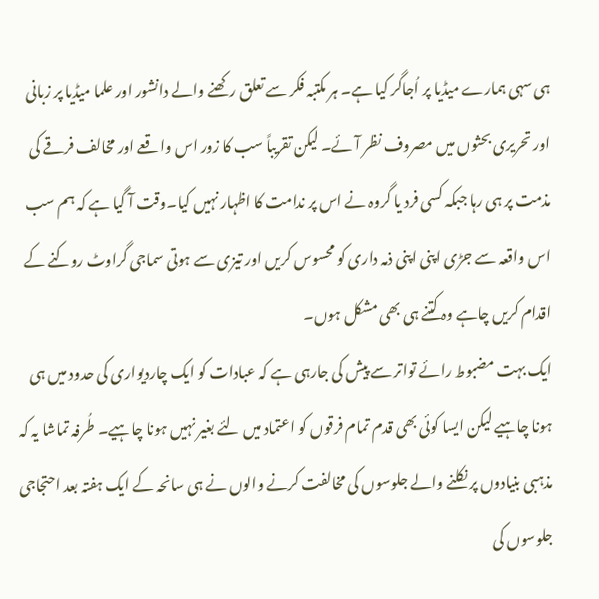ہی سہی ہمارے میڈیا پر اُجاگر کیا ہے۔ ہر مکتبہ فکر سے تعلق رکھنے والے دانشور اور علما میڈیا پر زبانی اور تحریری بحثوں میں مصروف نظر آئے۔ لیکن تقریباً سب کا زور اس واقعے اور مخالف فرقے کی مذمت پر ہی رہا جبکہ کسی فرد یا گروہ نے اس پر ندامت کا اظہار نہیں کیا۔وقت آ گیا ہے کہ ہم سب اس واقعہ سے جڑی اپنی اپنی ذمہ داری کو محسوس کریں اور تیزی سے ہوتی سماجی گراوٹ روکنے کے اقدام کریں چاہے وہ کتنے ہی بھی مشکل ہوں۔
ایک بہت مضبوط رائے تواتر سے پیش کی جارہی ہے کہ عبادات کو ایک چاردیواری کی حدود میں ہی ہونا چاہیے لیکن ایسا کوئی بھی قدم تمام فرقوں کو اعتماد میں لئے بغیر نہیں ہونا چاہیے۔ طُرفہ تماشا یہ کہ مذہبی بنیادوں پر نکلنے والے جلوسوں کی مخالفت کرنے والوں نے ہی سانحہ کے ایک ہفتہ بعد احتجاجی جلوسوں کی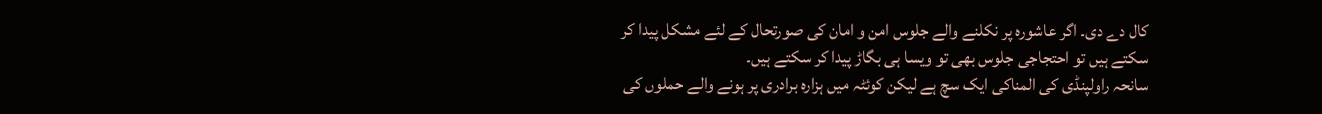کال دے دی۔ اگر عاشورہ پر نکلنے والے جلوس امن و امان کی صورتحال کے لئے مشکل پیدا کر سکتے ہیں تو احتجاجی جلوس بھی تو ویسا ہی بگاڑ پیدا کر سکتے ہیں۔
سانحہ راولپنڈی کی المناکی ایک سچ ہے لیکن کوئٹہ میں ہزارہ برادری پر ہونے والے حملوں کی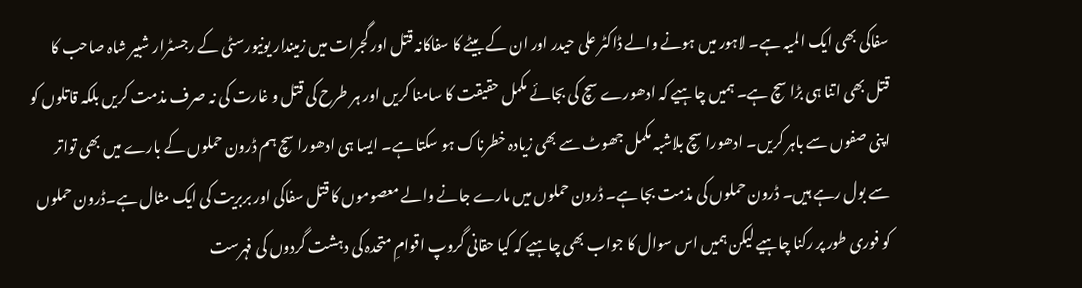سفاکی بھی ایک المیہ ہے۔ لاہور میں ہونے والے ڈاکٹر علی حیدر اور ان کے بیٹے کا سفاکانہ قتل اور گجرات میں زمیندار یونیورسٹی کے رجسٹرار شبیر شاہ صاحب کا قتل بھی اتنا ہی بڑا سچ ہے۔ ہمیں چاہیے کہ ادھورے سچ کی بجائے مکمل حقیقت کا سامنا کریں اور ہر طرح کی قتل و غارت کی نہ صرف مذمت کریں بلکہ قاتلوں کو اپنی صفوں سے باہر کریں۔ ادھورا سچ بلاشبہ مکمل جھوٹ سے بھی زیادہ خطرناک ہو سکتا ہے۔ ایسا ہی ادھورا سچ ہم ڈرون حملوں کے بارے میں بھی تواتر سے بول رہے ہیں۔ ڈرون حملوں کی مذمت بجا ہے۔ ڈرون حملوں میں مارے جانے والے معصوموں کا قتل سفاکی اور بربریت کی ایک مثال ہے۔ڈرون حملوں کو فوری طور پر رکنا چاہیے لیکن ہمیں اس سوال کا جواب بھی چاہیے کہ کیا حقانی گروپ اقوامِ متحدہ کی دہشت گردوں کی فہرست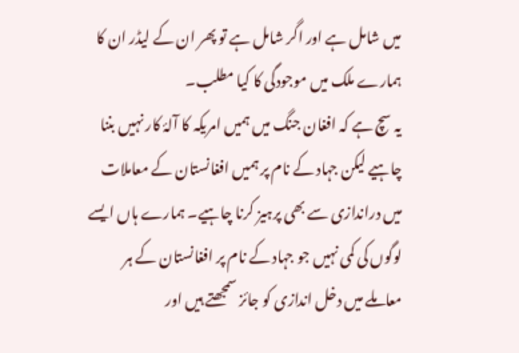میں شامل ہے اور اگر شامل ہے تو پھر ان کے لیڈر ان کا ہمارے ملک میں موجودگی کا کیا مطلب۔
یہ سچ ہے کہ افغان جنگ میں ہمیں امریکہ کا آلۂ کار نہیں بننا چاہیے لیکن جہاد کے نام پر ہمیں افغانستان کے معاملات میں دراندازی سے بھی پرہیز کرنا چاہیے۔ ہمارے ہاں ایسے لوگوں کی کمی نہیں جو جہاد کے نام پر افغانستان کے ہر معاملے میں دخل اندازی کو جائز سمجھتے ہیں اور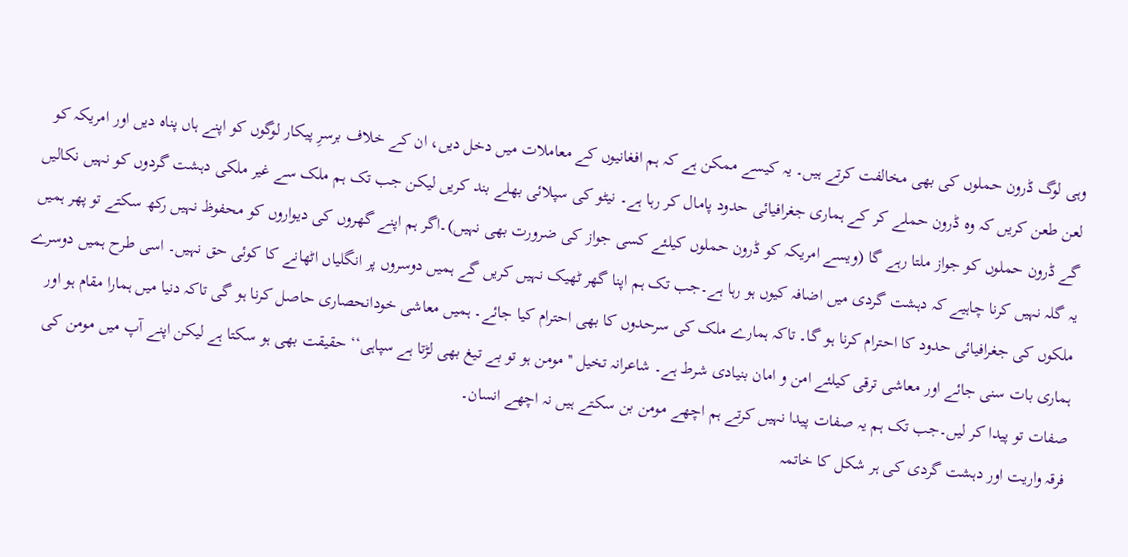وہی لوگ ڈرون حملوں کی بھی مخالفت کرتے ہیں۔ یہ کیسے ممکن ہے کہ ہم افغانیوں کے معاملات میں دخل دیں، ان کے خلاف برسرِ پیکار لوگوں کو اپنے ہاں پناہ دیں اور امریکہ کو لعن طعن کریں کہ وہ ڈرون حملے کر کے ہماری جغرافیائی حدود پامال کر رہا ہے۔ نیٹو کی سپلائی بھلے بند کریں لیکن جب تک ہم ملک سے غیر ملکی دہشت گردوں کو نہیں نکالیں گے ڈرون حملوں کو جواز ملتا رہے گا (ویسے امریکہ کو ڈرون حملوں کیلئے کسی جواز کی ضرورت بھی نہیں)۔اگر ہم اپنے گھروں کی دیواروں کو محفوظ نہیں رکھ سکتے تو پھر ہمیں یہ گلہ نہیں کرنا چاہیے کہ دہشت گردی میں اضافہ کیوں ہو رہا ہے۔جب تک ہم اپنا گھر ٹھیک نہیں کریں گے ہمیں دوسروں پر انگلیاں اٹھانے کا کوئی حق نہیں۔ اسی طرح ہمیں دوسرے ملکوں کی جغرافیائی حدود کا احترام کرنا ہو گا۔ تاکہ ہمارے ملک کی سرحدوں کا بھی احترام کیا جائے۔ ہمیں معاشی خودانحصاری حاصل کرنا ہو گی تاکہ دنیا میں ہمارا مقام ہو اور ہماری بات سنی جائے اور معاشی ترقی کیلئے امن و امان بنیادی شرط ہے۔ شاعرانہ تخیل ''مومن ہو تو بے تیغ بھی لڑتا ہے سپاہی‘‘ حقیقت بھی ہو سکتا ہے لیکن اپنے آپ میں مومن کی صفات تو پیدا کر لیں۔جب تک ہم یہ صفات پیدا نہیں کرتے ہم اچھے مومن بن سکتے ہیں نہ اچھے انسان۔
فرقہ واریت اور دہشت گردی کی ہر شکل کا خاتمہ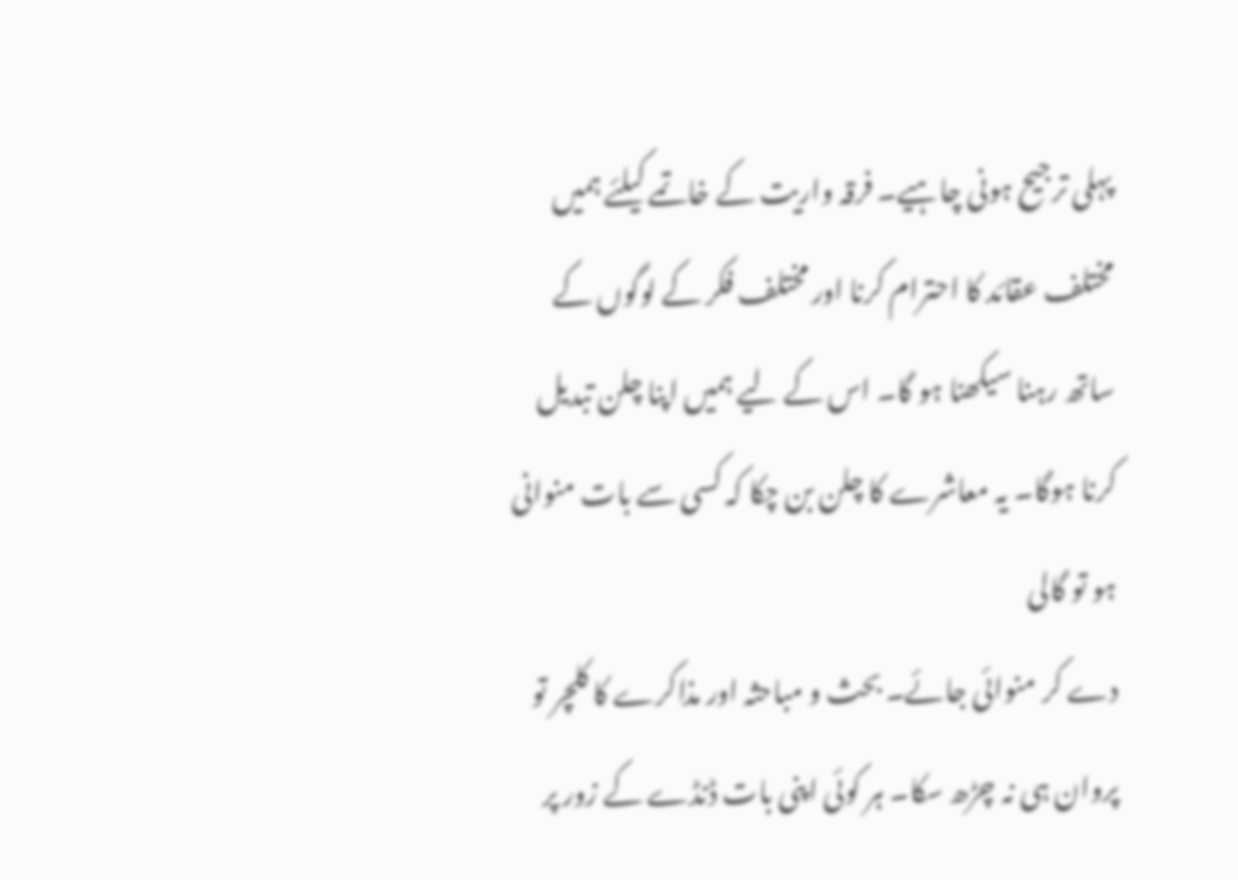پہلی ترجیح ہونی چاہیے۔ فرقہ واریت کے خاتمے کیلئے ہمیں مختلف عقائد کا احترام کرنا اور مختلف فکر کے لوگوں کے ساتھ رہنا سیکھنا ہو گا۔ اس کے لیے ہمیں اپنا چلن تبدیل کرنا ہوگا۔ یہ معاشرے کا چلن بن چکا کہ کسی سے بات منوانی ہو تو گالی
دے کر منوائی جائے۔ بحث و مباحثہ اور مذاکرے کا کلچر تو پروان ہی نہ چڑھ سکا۔ ہر کوئی اپنی بات ڈنڈے کے زور پر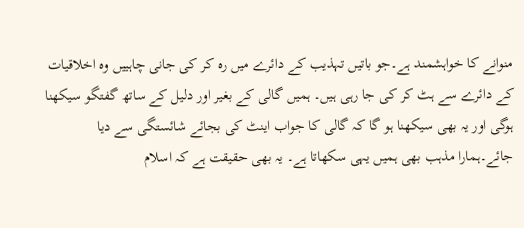منوانے کا خواہشمند ہے۔جو باتیں تہذیب کے دائرے میں رہ کر کی جانی چاہییں وہ اخلاقیات کے دائرے سے ہٹ کر کی جا رہی ہیں۔ ہمیں گالی کے بغیر اور دلیل کے ساتھ گفتگو سیکھنا ہوگی اور یہ بھی سیکھنا ہو گا کہ گالی کا جواب اینٹ کی بجائے شائستگی سے دیا جائے۔ہمارا مذہب بھی ہمیں یہی سکھاتا ہے۔ یہ بھی حقیقت ہے کہ اسلام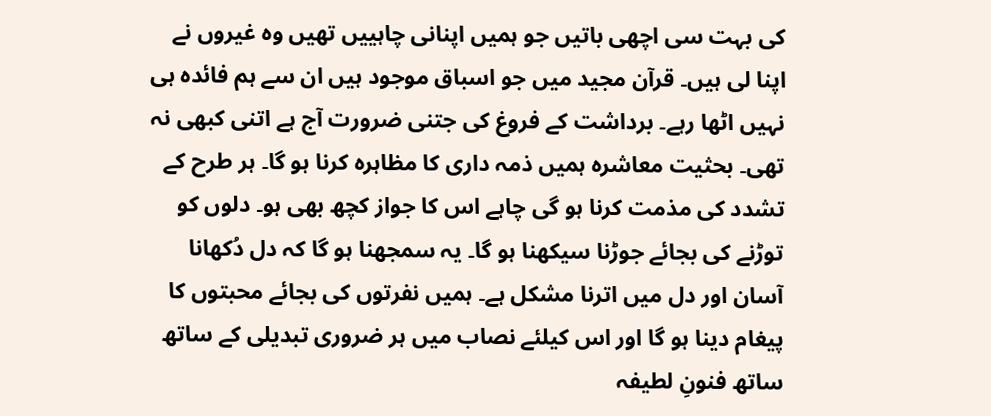کی بہت سی اچھی باتیں جو ہمیں اپنانی چاہییں تھیں وہ غیروں نے اپنا لی ہیں۔ قرآن مجید میں جو اسباق موجود ہیں ان سے ہم فائدہ ہی نہیں اٹھا رہے۔ برداشت کے فروغ کی جتنی ضرورت آج ہے اتنی کبھی نہ تھی۔ بحثیت معاشرہ ہمیں ذمہ داری کا مظاہرہ کرنا ہو گا۔ ہر طرح کے تشدد کی مذمت کرنا ہو گی چاہے اس کا جواز کچھ بھی ہو۔ دلوں کو توڑنے کی بجائے جوڑنا سیکھنا ہو گا۔ یہ سمجھنا ہو گا کہ دل دُکھانا آسان اور دل میں اترنا مشکل ہے۔ ہمیں نفرتوں کی بجائے محبتوں کا پیغام دینا ہو گا اور اس کیلئے نصاب میں ہر ضروری تبدیلی کے ساتھ ساتھ فنونِ لطیفہ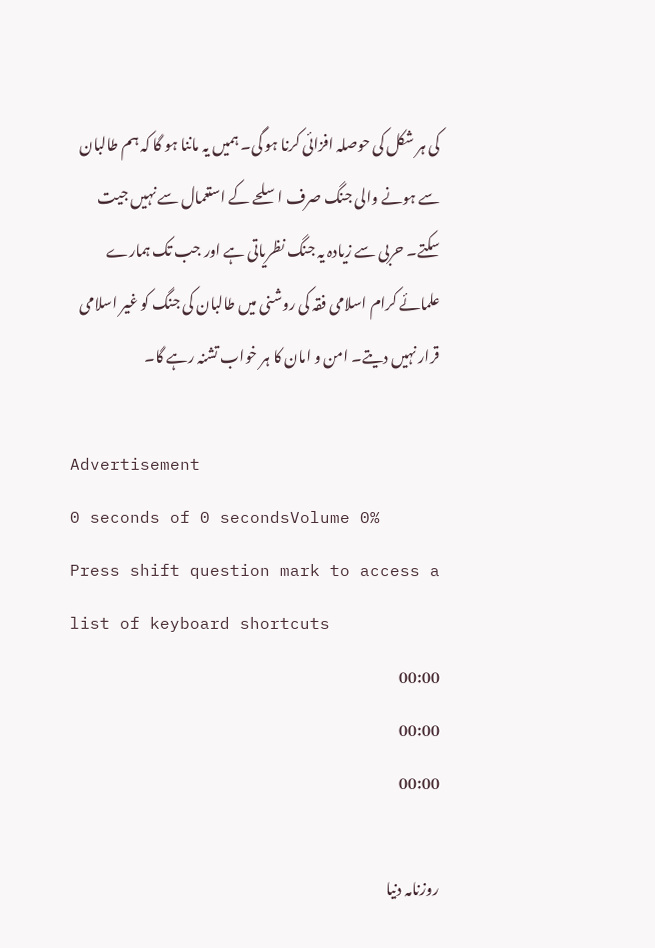کی ہر شکل کی حوصلہ افزائی کرنا ہو گی۔ ہمیں یہ ماننا ہو گا کہ ہم طالبان سے ہونے والی جنگ صرف اسلحے کے استعمال سے نہیں جیت سکتے۔ حربی سے زیادہ یہ جنگ نظریاتی ہے اور جب تک ہمارے علمائے کرام اسلامی فقہ کی روشنی میں طالبان کی جنگ کو غیر اسلامی قرار نہیں دیتے۔ امن و امان کا ہر خواب تشنہ رہے گا۔

Advertisement
0 seconds of 0 secondsVolume 0%
Press shift question mark to access a list of keyboard shortcuts
00:00
00:00
00:00

روزنامہ دنیا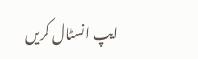ایپ انسٹال کریں